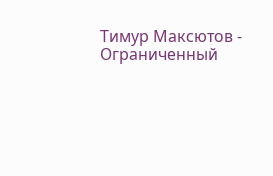Тимур Максютов - Ограниченный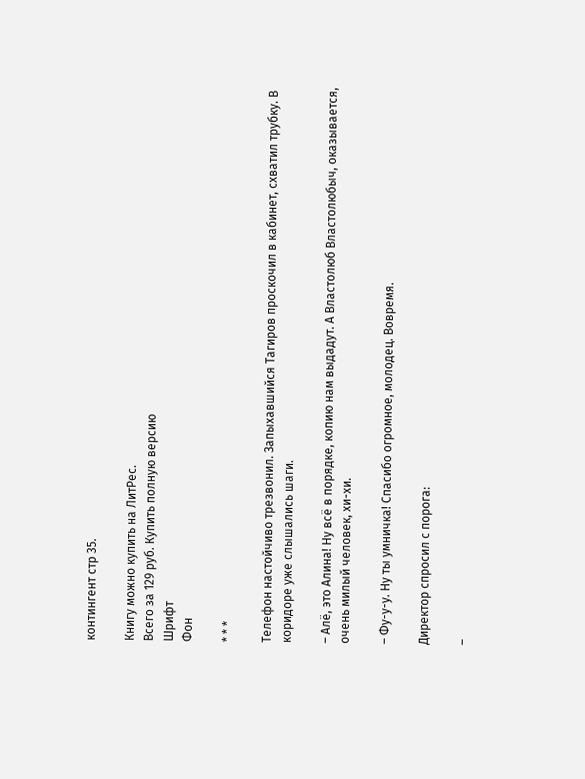контингент стр 35.

Книгу можно купить на ЛитРес.
Всего за 129 руб. Купить полную версию
Шрифт
Фон

* * *

Телефон настойчиво трезвонил. Запыхавшийся Тагиров проскочил в кабинет, схватил трубку. В коридоре уже слышались шаги.

– Алё, это Алина! Ну всё в порядке, копию нам выдадут. А Властолюб Властолюбыч, оказывается, очень милый человек, хи-хи.

– Фу-у-у. Ну ты умничка! Спасибо огромное, молодец. Вовремя.

Директор спросил с порога:

–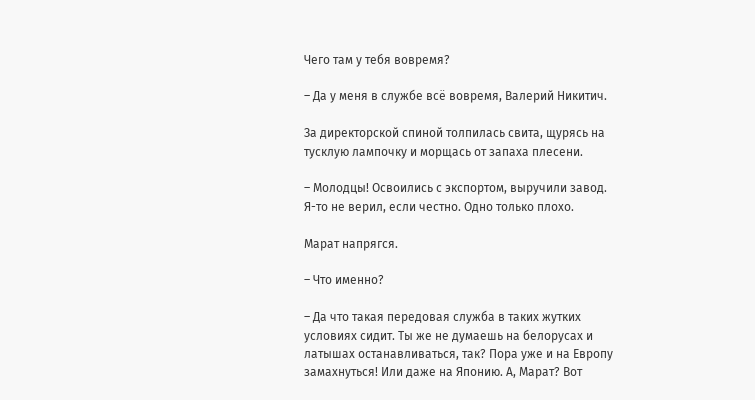Чего там у тебя вовремя?

– Да у меня в службе всё вовремя, Валерий Никитич.

За директорской спиной толпилась свита, щурясь на тусклую лампочку и морщась от запаха плесени.

– Молодцы! Освоились с экспортом, выручили завод. Я-то не верил, если честно. Одно только плохо.

Марат напрягся.

– Что именно?

– Да что такая передовая служба в таких жутких условиях сидит. Ты же не думаешь на белорусах и латышах останавливаться, так? Пора уже и на Европу замахнуться! Или даже на Японию. А, Марат? Вот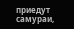приедут самураи,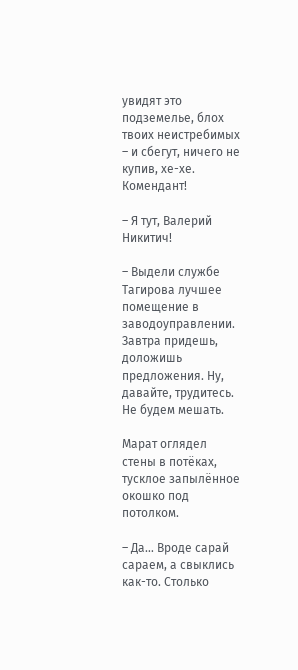увидят это подземелье, блох твоих неистребимых – и сбегут, ничего не купив, хе-хе. Комендант!

– Я тут, Валерий Никитич!

– Выдели службе Тагирова лучшее помещение в заводоуправлении. Завтра придешь, доложишь предложения. Ну, давайте, трудитесь. Не будем мешать.

Марат оглядел стены в потёках, тусклое запылённое окошко под потолком.

– Да… Вроде сарай сараем, а свыклись как-то. Столько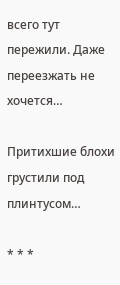всего тут пережили. Даже переезжать не хочется…

Притихшие блохи грустили под плинтусом…

* * *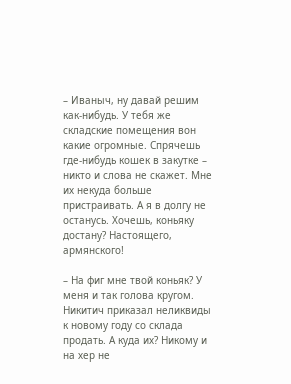– Иваныч, ну давай решим как-нибудь. У тебя же складские помещения вон какие огромные. Спрячешь где-нибудь кошек в закутке – никто и слова не скажет. Мне их некуда больше пристраивать. А я в долгу не останусь. Хочешь, коньяку достану? Настоящего, армянского!

– На фиг мне твой коньяк? У меня и так голова кругом. Никитич приказал неликвиды к новому году со склада продать. А куда их? Никому и на хер не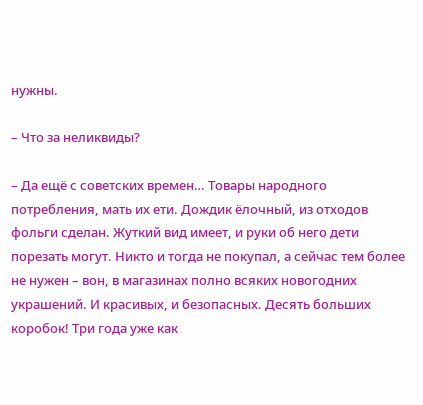нужны.

– Что за неликвиды?

– Да ещё с советских времен… Товары народного потребления, мать их ети. Дождик ёлочный, из отходов фольги сделан. Жуткий вид имеет, и руки об него дети порезать могут. Никто и тогда не покупал, а сейчас тем более не нужен – вон, в магазинах полно всяких новогодних украшений. И красивых, и безопасных. Десять больших коробок! Три года уже как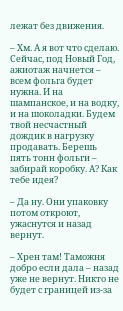лежат без движения.

– Хм. А я вот что сделаю. Сейчас, под Новый Год, ажиотаж начнется – всем фольга будет нужна. И на шампанское, и на водку, и на шоколадки. Будем твой несчастный дождик в нагрузку продавать. Берешь пять тонн фольги – забирай коробку. А? Как тебе идея?

– Да ну. Они упаковку потом откроют, ужаснутся и назад вернут.

– Хрен там! Таможня добро если дала – назад уже не вернут. Никто не будет с границей из-за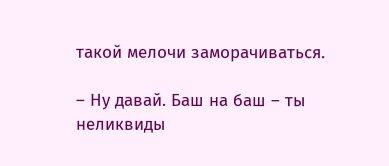такой мелочи заморачиваться.

– Ну давай. Баш на баш – ты неликвиды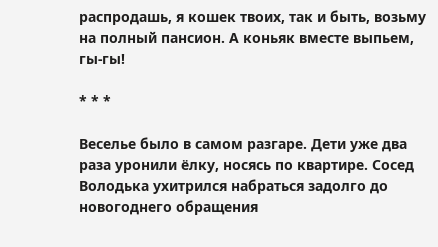распродашь, я кошек твоих, так и быть, возьму на полный пансион. А коньяк вместе выпьем, гы-гы!

* * *

Веселье было в самом разгаре. Дети уже два раза уронили ёлку, носясь по квартире. Сосед Володька ухитрился набраться задолго до новогоднего обращения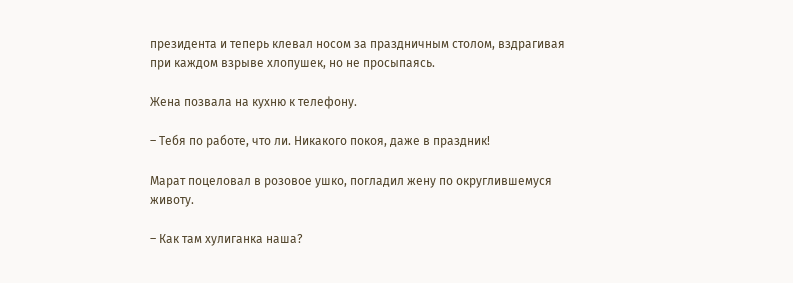президента и теперь клевал носом за праздничным столом, вздрагивая при каждом взрыве хлопушек, но не просыпаясь.

Жена позвала на кухню к телефону.

– Тебя по работе, что ли. Никакого покоя, даже в праздник!

Марат поцеловал в розовое ушко, погладил жену по округлившемуся животу.

– Как там хулиганка наша?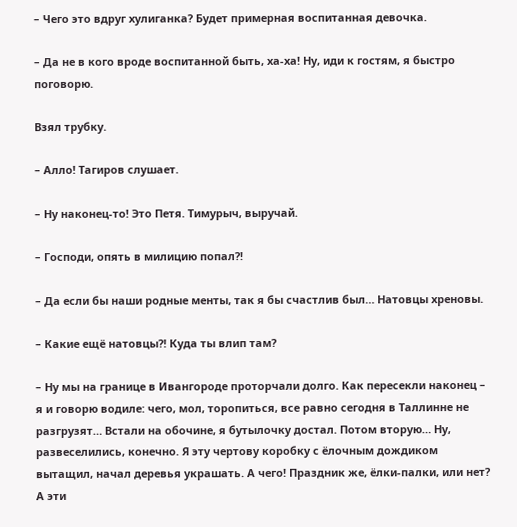– Чего это вдруг хулиганка? Будет примерная воспитанная девочка.

– Да не в кого вроде воспитанной быть, ха-ха! Ну, иди к гостям, я быстро поговорю.

Взял трубку.

– Алло! Тагиров слушает.

– Ну наконец-то! Это Петя. Тимурыч, выручай.

– Господи, опять в милицию попал?!

– Да если бы наши родные менты, так я бы счастлив был… Натовцы хреновы.

– Какие ещё натовцы?! Куда ты влип там?

– Ну мы на границе в Ивангороде проторчали долго. Как пересекли наконец – я и говорю водиле: чего, мол, торопиться, все равно сегодня в Таллинне не разгрузят… Встали на обочине, я бутылочку достал. Потом вторую… Ну, развеселились, конечно. Я эту чертову коробку с ёлочным дождиком вытащил, начал деревья украшать. А чего! Праздник же, ёлки-палки, или нет? А эти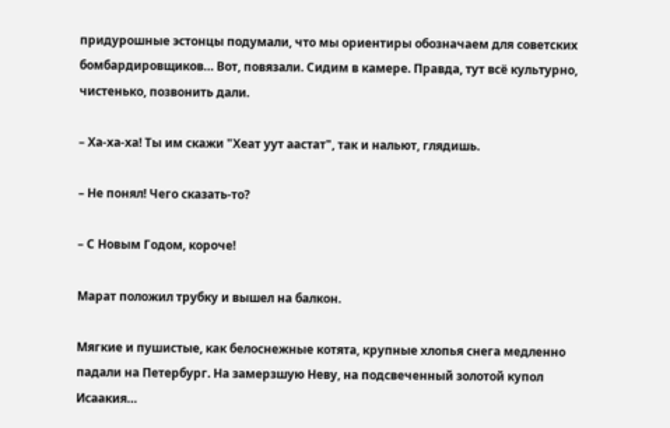придурошные эстонцы подумали, что мы ориентиры обозначаем для советских бомбардировщиков… Вот, повязали. Сидим в камере. Правда, тут всё культурно, чистенько, позвонить дали.

– Ха-ха-ха! Ты им скажи "Хеат уут аастат", так и нальют, глядишь.

– Не понял! Чего сказать-то?

– С Новым Годом, короче!

Марат положил трубку и вышел на балкон.

Мягкие и пушистые, как белоснежные котята, крупные хлопья снега медленно падали на Петербург. На замерзшую Неву, на подсвеченный золотой купол Исаакия…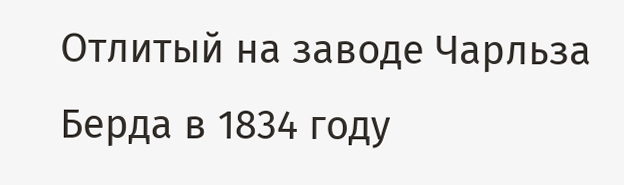Отлитый на заводе Чарльза Берда в 1834 году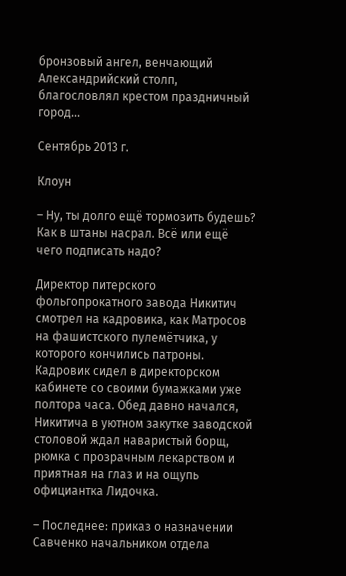бронзовый ангел, венчающий Александрийский столп, благословлял крестом праздничный город…

Сентябрь 2013 г.

Клоун

– Ну, ты долго ещё тормозить будешь? Как в штаны насрал. Всё или ещё чего подписать надо?

Директор питерского фольгопрокатного завода Никитич смотрел на кадровика, как Матросов на фашистского пулемётчика, у которого кончились патроны. Кадровик сидел в директорском кабинете со своими бумажками уже полтора часа. Обед давно начался, Никитича в уютном закутке заводской столовой ждал наваристый борщ, рюмка с прозрачным лекарством и приятная на глаз и на ощупь официантка Лидочка.

– Последнее: приказ о назначении Савченко начальником отдела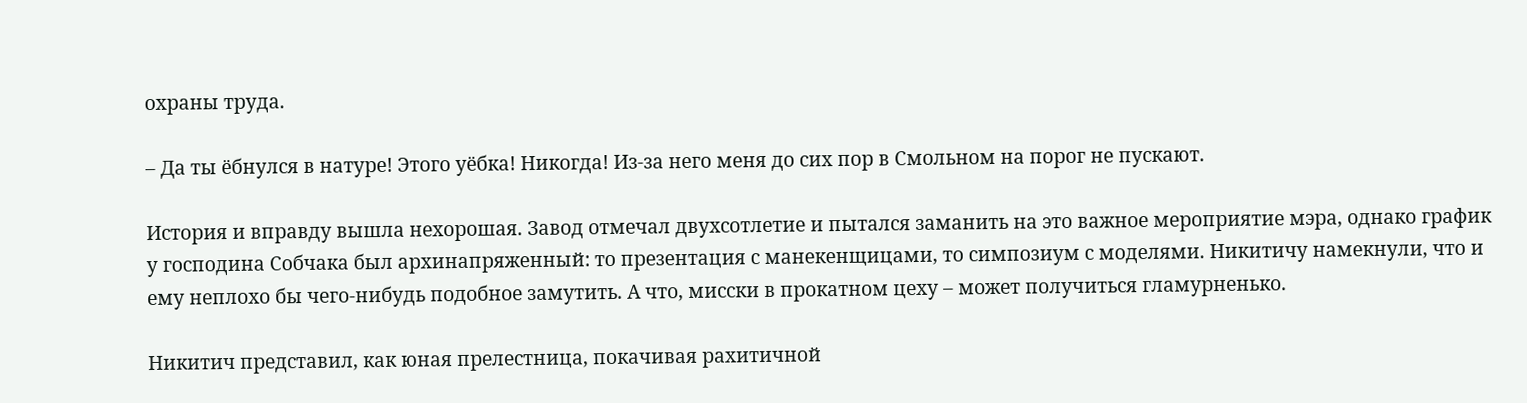охраны труда.

– Да ты ёбнулся в натуре! Этого уёбка! Никогда! Из-за него меня до сих пор в Смольном на порог не пускают.

История и вправду вышла нехорошая. Завод отмечал двухсотлетие и пытался заманить на это важное мероприятие мэра, однако график у господина Собчака был архинапряженный: то презентация с манекенщицами, то симпозиум с моделями. Никитичу намекнули, что и ему неплохо бы чего-нибудь подобное замутить. А что, мисски в прокатном цеху – может получиться гламурненько.

Никитич представил, как юная прелестница, покачивая рахитичной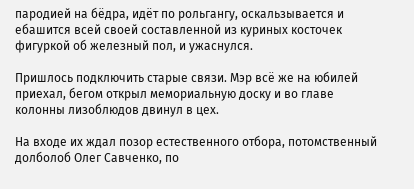пародией на бёдра, идёт по рольгангу, оскальзывается и ебашится всей своей составленной из куриных косточек фигуркой об железный пол, и ужаснулся.

Пришлось подключить старые связи. Мэр всё же на юбилей приехал, бегом открыл мемориальную доску и во главе колонны лизоблюдов двинул в цех.

На входе их ждал позор естественного отбора, потомственный долболоб Олег Савченко, по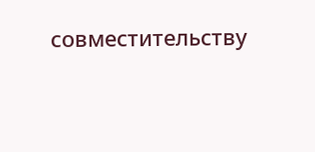совместительству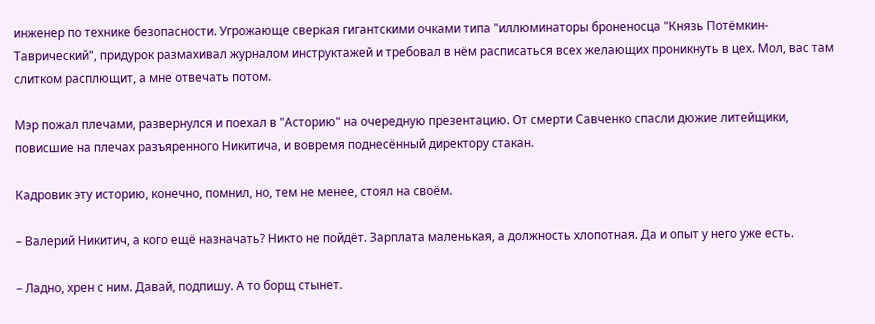инженер по технике безопасности. Угрожающе сверкая гигантскими очками типа "иллюминаторы броненосца "Князь Потёмкин-Таврический", придурок размахивал журналом инструктажей и требовал в нём расписаться всех желающих проникнуть в цех. Мол, вас там слитком расплющит, а мне отвечать потом.

Мэр пожал плечами, развернулся и поехал в "Асторию" на очередную презентацию. От смерти Савченко спасли дюжие литейщики, повисшие на плечах разъяренного Никитича, и вовремя поднесённый директору стакан.

Кадровик эту историю, конечно, помнил, но, тем не менее, стоял на своём.

– Валерий Никитич, а кого ещё назначать? Никто не пойдёт. Зарплата маленькая, а должность хлопотная. Да и опыт у него уже есть.

– Ладно, хрен с ним. Давай, подпишу. А то борщ стынет.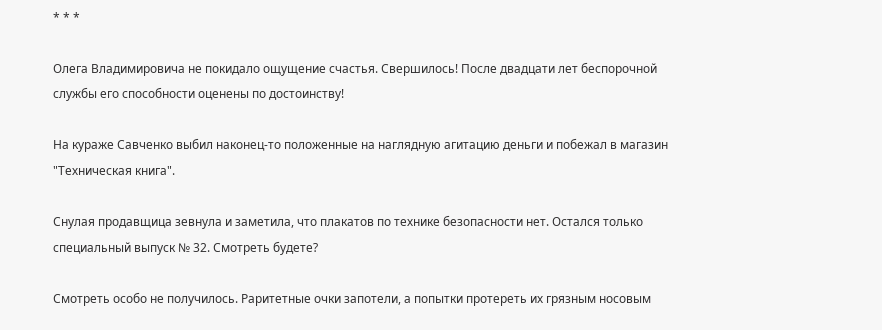* * *

Олега Владимировича не покидало ощущение счастья. Свершилось! После двадцати лет беспорочной службы его способности оценены по достоинству!

На кураже Савченко выбил наконец-то положенные на наглядную агитацию деньги и побежал в магазин "Техническая книга".

Снулая продавщица зевнула и заметила, что плакатов по технике безопасности нет. Остался только специальный выпуск № 32. Смотреть будете?

Смотреть особо не получилось. Раритетные очки запотели, а попытки протереть их грязным носовым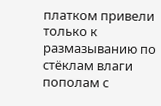платком привели только к размазыванию по стёклам влаги пополам с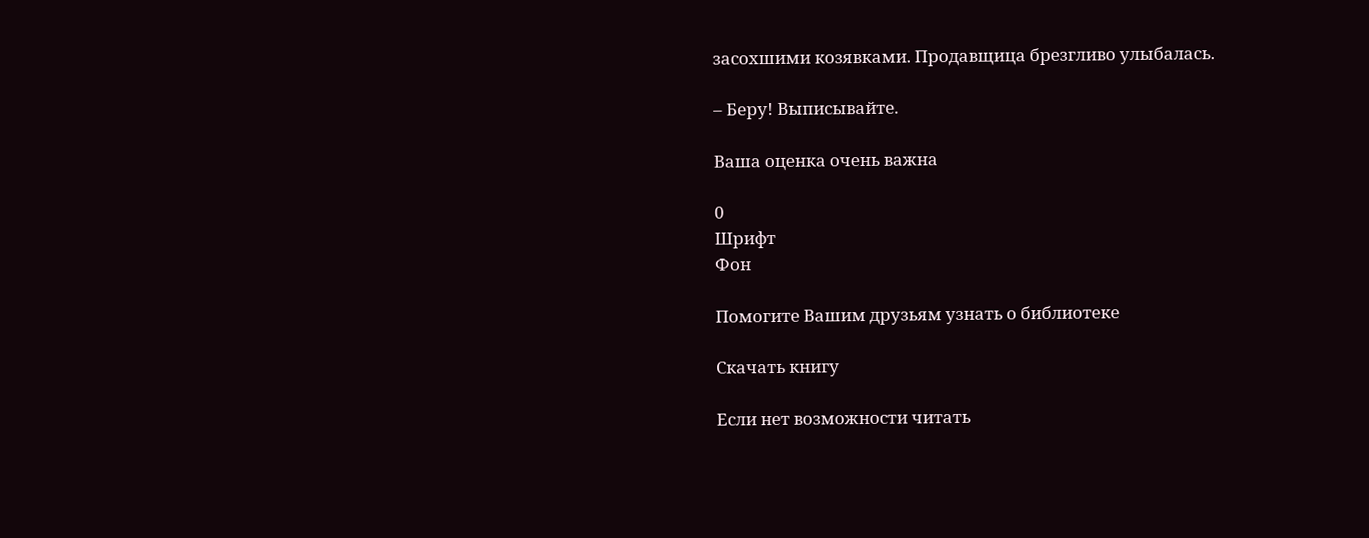засохшими козявками. Продавщица брезгливо улыбалась.

– Беру! Выписывайте.

Ваша оценка очень важна

0
Шрифт
Фон

Помогите Вашим друзьям узнать о библиотеке

Скачать книгу

Если нет возможности читать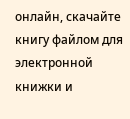онлайн, скачайте книгу файлом для электронной книжки и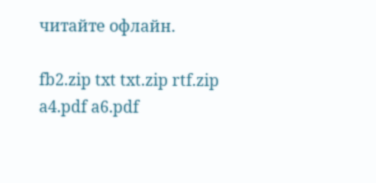читайте офлайн.

fb2.zip txt txt.zip rtf.zip a4.pdf a6.pdf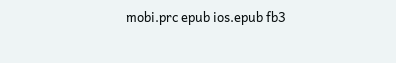mobi.prc epub ios.epub fb3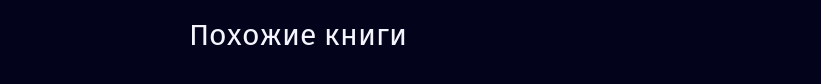Похожие книги